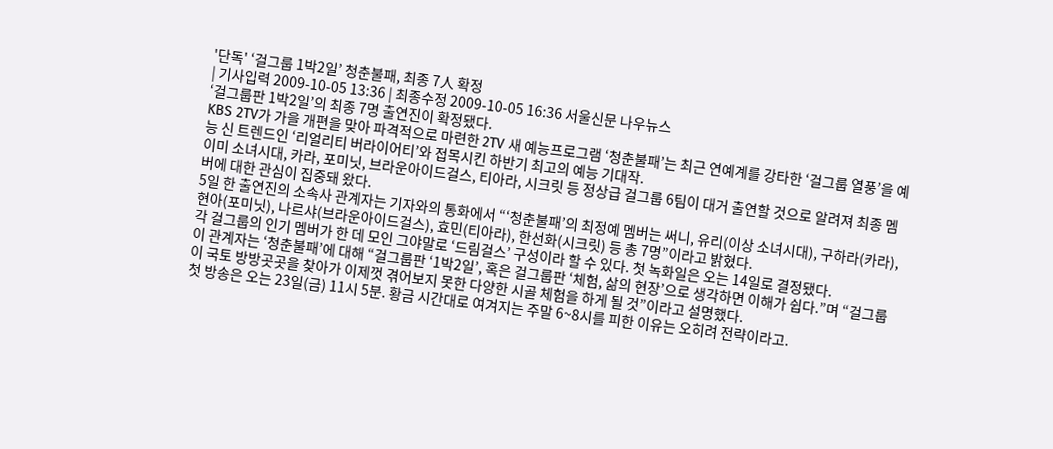'단독' ‘걸그룹 1박2일’ 청춘불패, 최종 7人 확정
| 기사입력 2009-10-05 13:36 | 최종수정 2009-10-05 16:36 서울신문 나우뉴스
‘걸그룹판 1박2일’의 최종 7명 출연진이 확정됐다.
KBS 2TV가 가을 개편을 맞아 파격적으로 마련한 2TV 새 예능프로그램 ‘청춘불패’는 최근 연예계를 강타한 ‘걸그룹 열풍’을 예능 신 트렌드인 ‘리얼리티 버라이어티’와 접목시킨 하반기 최고의 예능 기대작.
이미 소녀시대, 카라, 포미닛, 브라운아이드걸스, 티아라, 시크릿 등 정상급 걸그룹 6팀이 대거 출연할 것으로 알려져 최종 멤버에 대한 관심이 집중돼 왔다.
5일 한 출연진의 소속사 관계자는 기자와의 통화에서 “‘청춘불패’의 최정예 멤버는 써니, 유리(이상 소녀시대), 구하라(카라), 현아(포미닛), 나르샤(브라운아이드걸스), 효민(티아라), 한선화(시크릿) 등 총 7명”이라고 밝혔다.
각 걸그룹의 인기 멤버가 한 데 모인 그야말로 ‘드림걸스’ 구성이라 할 수 있다. 첫 녹화일은 오는 14일로 결정됐다.
이 관계자는 ‘청춘불패’에 대해 “걸그룹판 ‘1박2일’, 혹은 걸그룹판 ‘체험, 삶의 현장’으로 생각하면 이해가 쉽다.”며 “걸그룹이 국토 방방곳곳을 찾아가 이제껏 겪어보지 못한 다양한 시골 체험을 하게 될 것”이라고 설명했다.
첫 방송은 오는 23일(금) 11시 5분. 황금 시간대로 여겨지는 주말 6~8시를 피한 이유는 오히려 전략이라고.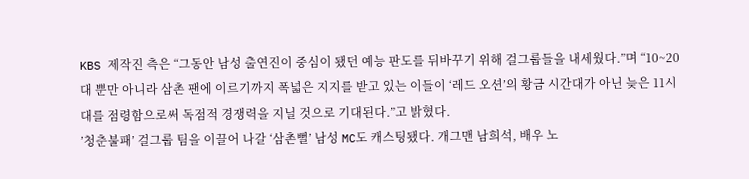KBS 제작진 측은 “그동안 남성 출연진이 중심이 됐던 예능 판도를 뒤바꾸기 위해 걸그룹들을 내세웠다.”며 “10~20대 뿐만 아니라 삼촌 팬에 이르기까지 폭넓은 지지를 받고 있는 이들이 ‘레드 오션’의 황금 시간대가 아닌 늦은 11시대를 점령함으로써 독점적 경쟁력을 지닐 것으로 기대된다.”고 밝혔다.
’청춘불패’ 걸그룹 팀을 이끌어 나갈 ‘삼촌뻘’ 남성 MC도 캐스팅됐다. 개그맨 남희석, 배우 노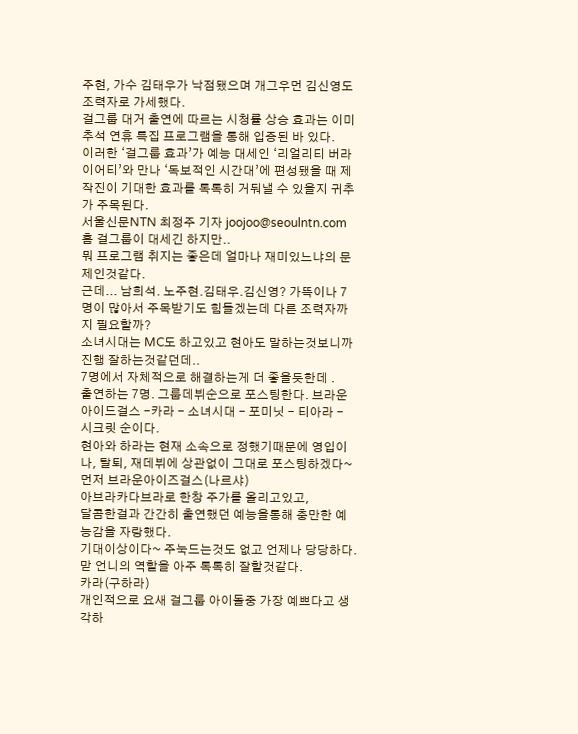주현, 가수 김태우가 낙점됐으며 개그우먼 김신영도 조력자로 가세했다.
걸그룹 대거 출연에 따르는 시청률 상승 효과는 이미 추석 연휴 특집 프로그램을 통해 입증된 바 있다.
이러한 ‘걸그룹 효과’가 예능 대세인 ‘리얼리티 버라이어티’와 만나 ‘독보적인 시간대’에 편성됐을 때 제작진이 기대한 효과를 톡톡히 거둬낼 수 있을지 귀추가 주목된다.
서울신문NTN 최정주 기자 joojoo@seoulntn.com
흠 걸그룹이 대세긴 하지만..
뭐 프로그램 취지는 좋은데 얼마나 재미있느냐의 문제인것같다.
근데... 남희석. 노주현.김태우.김신영? 가뜩이나 7명이 많아서 주목받기도 힘들겠는데 다른 조력자까지 필요할까?
소녀시대는 MC도 하고있고 현아도 말하는것보니까 진행 잘하는것같던데..
7명에서 자체적으로 해결하는게 더 좋을듯한데 .
출연하는 7명. 그룹데뷔순으로 포스팅한다. 브라운아이드걸스 -카라 - 소녀시대 - 포미닛 - 티아라 - 시크릿 순이다.
현아와 하라는 현재 소속으로 정했기때문에 영입이나, 탈퇴, 재데뷔에 상관없이 그대로 포스팅하겠다~
먼저 브라운아이즈걸스(나르샤)
아브라카다브라로 한창 주가를 올리고있고,
달콤한걸과 간간히 출연했던 예능을통해 충만한 예능감을 자랑했다.
기대이상이다~ 주눅드는것도 없고 언제나 당당하다.
맏 언니의 역할을 아주 톡톡히 잘할것같다.
카라(구하라)
개인적으로 요새 걸그룹 아이돌중 가장 예쁘다고 생각하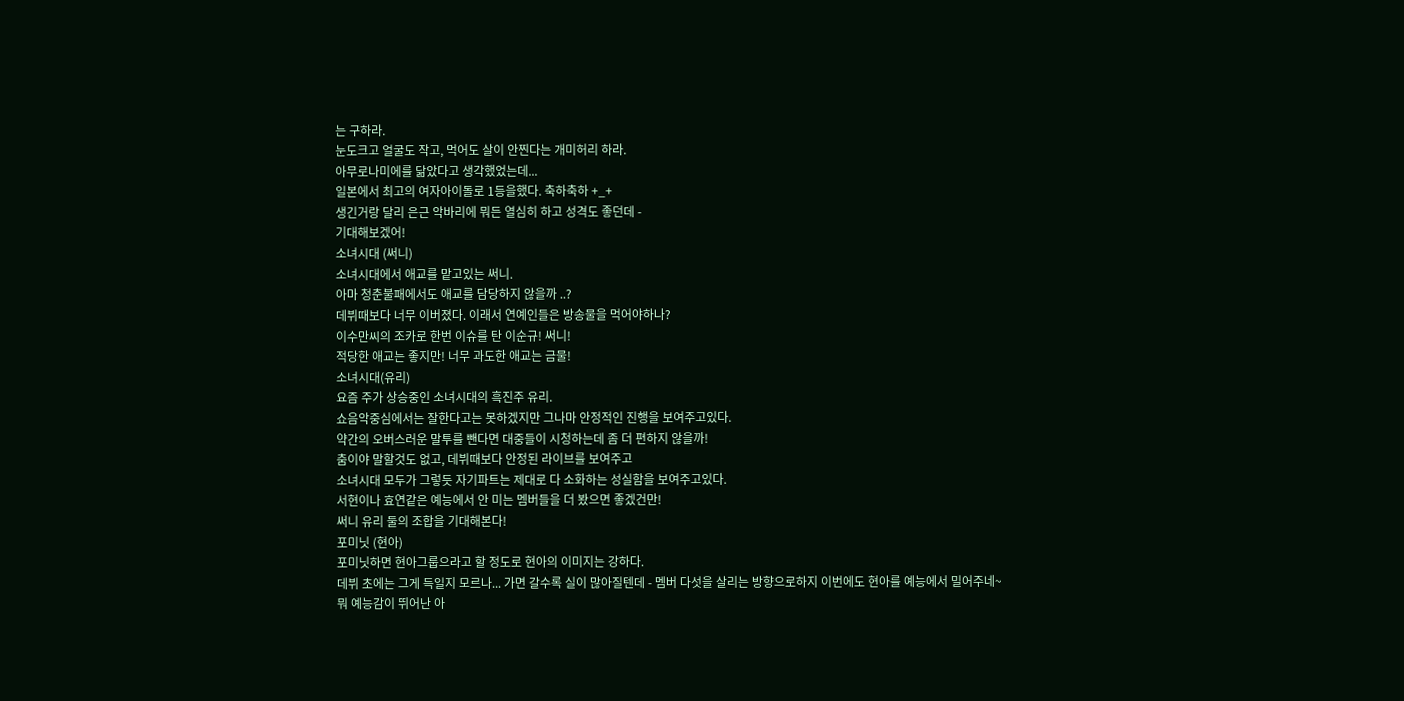는 구하라.
눈도크고 얼굴도 작고, 먹어도 살이 안찐다는 개미허리 하라.
아무로나미에를 닮았다고 생각했었는데...
일본에서 최고의 여자아이돌로 1등을했다. 축하축하 +_+
생긴거랑 달리 은근 악바리에 뭐든 열심히 하고 성격도 좋던데 -
기대해보겠어!
소녀시대 (써니)
소녀시대에서 애교를 맡고있는 써니.
아마 청춘불패에서도 애교를 담당하지 않을까 ..?
데뷔때보다 너무 이버졌다. 이래서 연예인들은 방송물을 먹어야하나?
이수만씨의 조카로 한번 이슈를 탄 이순규! 써니!
적당한 애교는 좋지만! 너무 과도한 애교는 금물!
소녀시대(유리)
요즘 주가 상승중인 소녀시대의 흑진주 유리.
쇼음악중심에서는 잘한다고는 못하겠지만 그나마 안정적인 진행을 보여주고있다.
약간의 오버스러운 말투를 뺀다면 대중들이 시청하는데 좀 더 편하지 않을까!
춤이야 말할것도 없고, 데뷔때보다 안정된 라이브를 보여주고
소녀시대 모두가 그렇듯 자기파트는 제대로 다 소화하는 성실함을 보여주고있다.
서현이나 효연같은 예능에서 안 미는 멤버들을 더 봤으면 좋겠건만!
써니 유리 둘의 조합을 기대해본다!
포미닛 (현아)
포미닛하면 현아그룹으라고 할 정도로 현아의 이미지는 강하다.
데뷔 초에는 그게 득일지 모르나... 가면 갈수록 실이 많아질텐데 - 멤버 다섯을 살리는 방향으로하지 이번에도 현아를 예능에서 밀어주네~
뭐 예능감이 뛰어난 아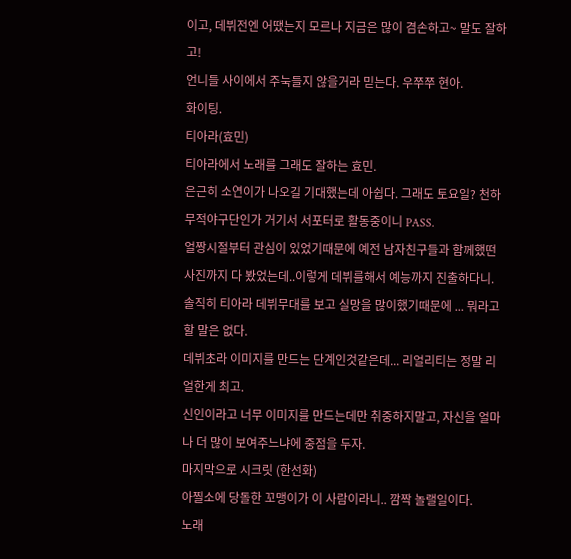이고, 데뷔전엔 어땠는지 모르나 지금은 많이 겸손하고~ 말도 잘하고!
언니들 사이에서 주눅들지 않을거라 믿는다. 우쭈쭈 현아.
화이팅.
티아라(효민)
티아라에서 노래를 그래도 잘하는 효민.
은근히 소연이가 나오길 기대했는데 아쉽다. 그래도 토요일? 천하무적야구단인가 거기서 서포터로 활동중이니 PASS.
얼짱시절부터 관심이 있었기때문에 예전 남자친구들과 함께했떤 사진까지 다 봤었는데..이렇게 데뷔를해서 예능까지 진출하다니.
솔직히 티아라 데뷔무대를 보고 실망을 많이했기때문에 ... 뭐라고 할 말은 없다.
데뷔초라 이미지를 만드는 단계인것같은데... 리얼리티는 정말 리얼한게 최고.
신인이라고 너무 이미지를 만드는데만 취중하지말고, 자신을 얼마나 더 많이 보여주느냐에 중점을 두자.
마지막으로 시크릿 (한선화)
아찔소에 당돌한 꼬맹이가 이 사람이라니.. 깜짝 놀랠일이다.
노래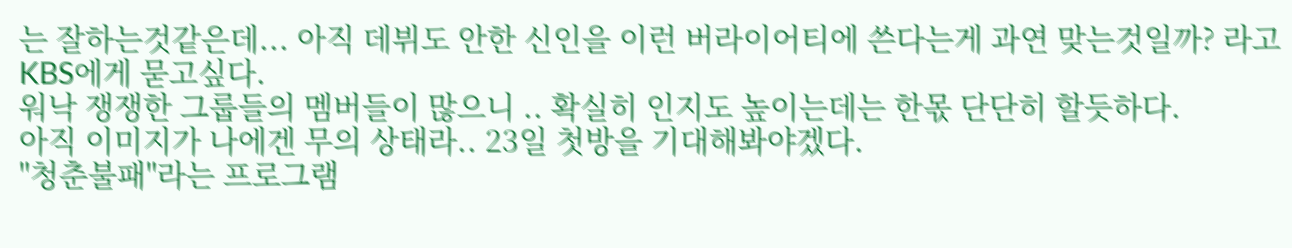는 잘하는것같은데... 아직 데뷔도 안한 신인을 이런 버라이어티에 쓴다는게 과연 맞는것일까? 라고 KBS에게 묻고싶다.
워낙 쟁쟁한 그룹들의 멤버들이 많으니 .. 확실히 인지도 높이는데는 한몫 단단히 할듯하다.
아직 이미지가 나에겐 무의 상태라.. 23일 첫방을 기대해봐야겠다.
"청춘불패"라는 프로그램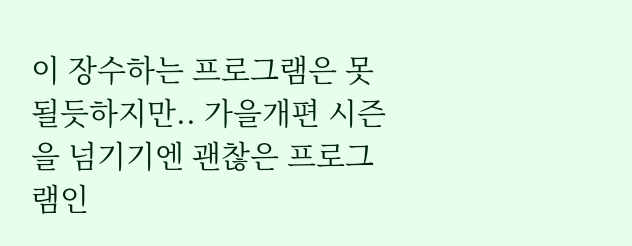이 장수하는 프로그램은 못될듯하지만.. 가을개편 시즌을 넘기기엔 괜찮은 프로그램인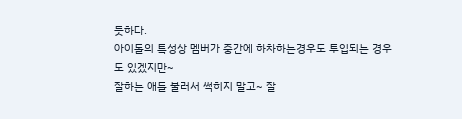듯하다.
아이돌의 특성상 멤버가 중간에 하차하는경우도 투입되는 경우도 있겠지만~
잘하는 애들 불러서 썩히지 말고~ 잘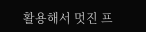활용해서 멋진 프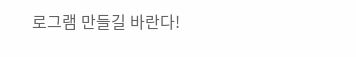로그램 만들길 바란다!